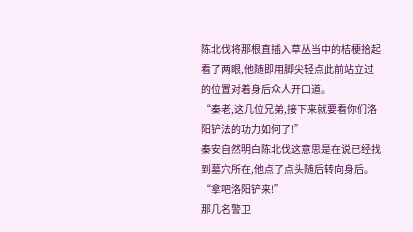陈北伐将那根直插入草丛当中的桔梗拾起看了两眼,他随即用脚尖轻点此前站立过的位置对着身后众人开口道。
“秦老,这几位兄弟,接下来就要看你们洛阳铲法的功力如何了!”
秦安自然明白陈北伐这意思是在说已经找到墓穴所在,他点了点头随后转向身后。
“拿吧洛阳铲来!”
那几名警卫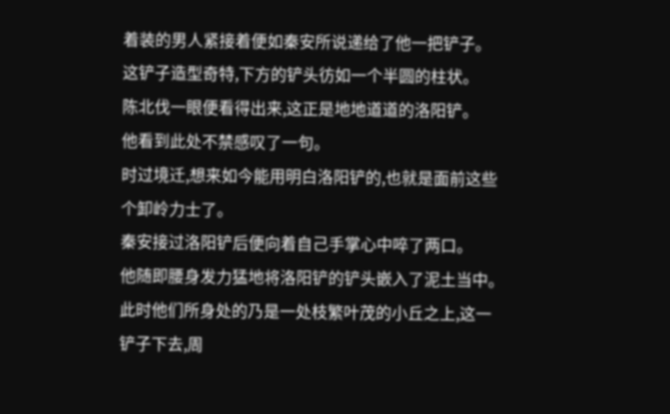着装的男人紧接着便如秦安所说递给了他一把铲子。
这铲子造型奇特,下方的铲头彷如一个半圆的柱状。
陈北伐一眼便看得出来,这正是地地道道的洛阳铲。
他看到此处不禁感叹了一句。
时过境迁,想来如今能用明白洛阳铲的,也就是面前这些个卸岭力士了。
秦安接过洛阳铲后便向着自己手掌心中啐了两口。
他随即腰身发力猛地将洛阳铲的铲头嵌入了泥土当中。
此时他们所身处的乃是一处枝繁叶茂的小丘之上,这一铲子下去,周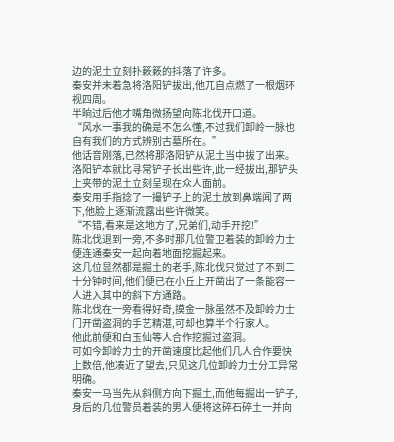边的泥土立刻扑簌簌的抖落了许多。
秦安并未着急将洛阳铲拔出,他兀自点燃了一根烟环视四周。
半晌过后他才嘴角微扬望向陈北伐开口道。
“风水一事我的确是不怎么懂,不过我们卸岭一脉也自有我们的方式辨别古墓所在。”
他话音刚落,已然将那洛阳铲从泥土当中拔了出来。
洛阳铲本就比寻常铲子长出些许,此一经拔出,那铲头上夹带的泥土立刻呈现在众人面前。
秦安用手指捻了一撮铲子上的泥土放到鼻端闻了两下,他脸上逐渐流露出些许微笑。
“不错,看来是这地方了,兄弟们,动手开挖!”
陈北伐退到一旁,不多时那几位警卫着装的卸岭力士便连通秦安一起向着地面挖掘起来。
这几位显然都是掘土的老手,陈北伐只觉过了不到二十分钟时间,他们便已在小丘上开凿出了一条能容一人进入其中的斜下方通路。
陈北伐在一旁看得好奇,摸金一脉虽然不及卸岭力士门开凿盗洞的手艺精湛,可却也算半个行家人。
他此前便和白玉仙等人合作挖掘过盗洞。
可如今卸岭力士的开凿速度比起他们几人合作要快上数倍,他凑近了望去,只见这几位卸岭力士分工异常明确。
秦安一马当先从斜侧方向下掘土,而他每掘出一铲子,身后的几位警员着装的男人便将这碎石碎土一并向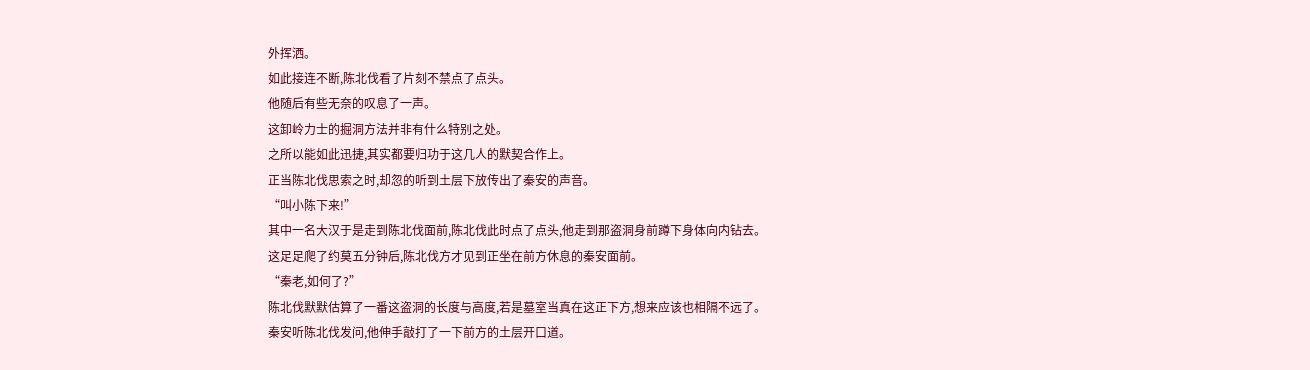外挥洒。
如此接连不断,陈北伐看了片刻不禁点了点头。
他随后有些无奈的叹息了一声。
这卸岭力士的掘洞方法并非有什么特别之处。
之所以能如此迅捷,其实都要归功于这几人的默契合作上。
正当陈北伐思索之时,却忽的听到土层下放传出了秦安的声音。
“叫小陈下来!”
其中一名大汉于是走到陈北伐面前,陈北伐此时点了点头,他走到那盗洞身前蹲下身体向内钻去。
这足足爬了约莫五分钟后,陈北伐方才见到正坐在前方休息的秦安面前。
“秦老,如何了?”
陈北伐默默估算了一番这盗洞的长度与高度,若是墓室当真在这正下方,想来应该也相隔不远了。
秦安听陈北伐发问,他伸手敲打了一下前方的土层开口道。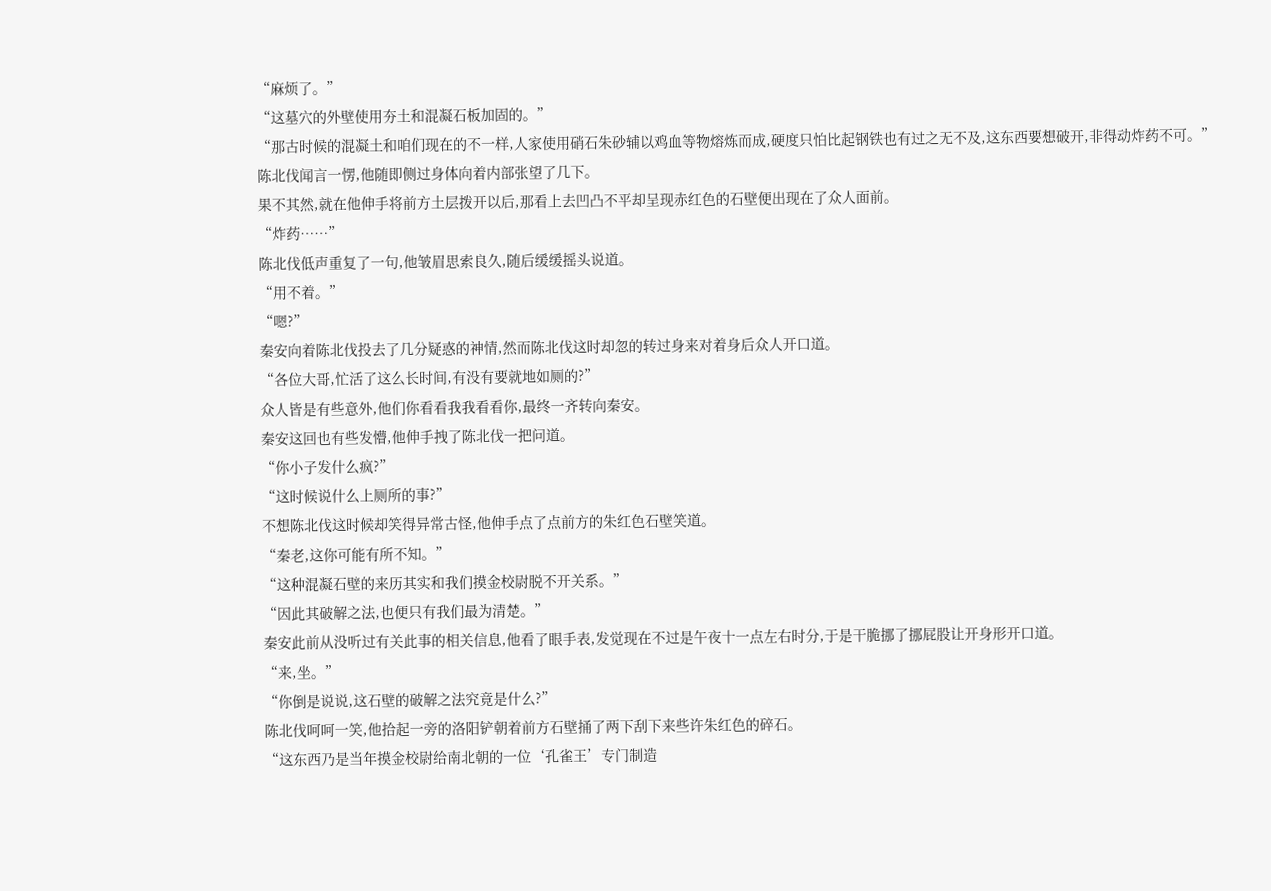“麻烦了。”
“这墓穴的外壁使用夯土和混凝石板加固的。”
“那古时候的混凝土和咱们现在的不一样,人家使用硝石朱砂辅以鸡血等物熔炼而成,硬度只怕比起钢铁也有过之无不及,这东西要想破开,非得动炸药不可。”
陈北伐闻言一愣,他随即侧过身体向着内部张望了几下。
果不其然,就在他伸手将前方土层拨开以后,那看上去凹凸不平却呈现赤红色的石壁便出现在了众人面前。
“炸药……”
陈北伐低声重复了一句,他皱眉思索良久,随后缓缓摇头说道。
“用不着。”
“嗯?”
秦安向着陈北伐投去了几分疑惑的神情,然而陈北伐这时却忽的转过身来对着身后众人开口道。
“各位大哥,忙活了这么长时间,有没有要就地如厕的?”
众人皆是有些意外,他们你看看我我看看你,最终一齐转向秦安。
秦安这回也有些发懵,他伸手拽了陈北伐一把问道。
“你小子发什么疯?”
“这时候说什么上厕所的事?”
不想陈北伐这时候却笑得异常古怪,他伸手点了点前方的朱红色石壁笑道。
“秦老,这你可能有所不知。”
“这种混凝石壁的来历其实和我们摸金校尉脱不开关系。”
“因此其破解之法,也便只有我们最为清楚。”
秦安此前从没听过有关此事的相关信息,他看了眼手表,发觉现在不过是午夜十一点左右时分,于是干脆挪了挪屁股让开身形开口道。
“来,坐。”
“你倒是说说,这石壁的破解之法究竟是什么?”
陈北伐呵呵一笑,他拾起一旁的洛阳铲朝着前方石壁捅了两下刮下来些许朱红色的碎石。
“这东西乃是当年摸金校尉给南北朝的一位‘孔雀王’专门制造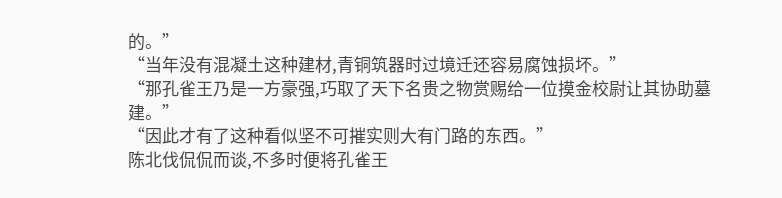的。”
“当年没有混凝土这种建材,青铜筑器时过境迁还容易腐蚀损坏。”
“那孔雀王乃是一方豪强,巧取了天下名贵之物赏赐给一位摸金校尉让其协助墓建。”
“因此才有了这种看似坚不可摧实则大有门路的东西。”
陈北伐侃侃而谈,不多时便将孔雀王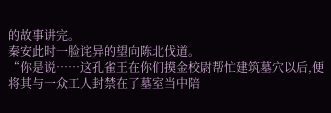的故事讲完。
秦安此时一脸诧异的望向陈北伐道。
“你是说……这孔雀王在你们摸金校尉帮忙建筑墓穴以后,便将其与一众工人封禁在了墓室当中陪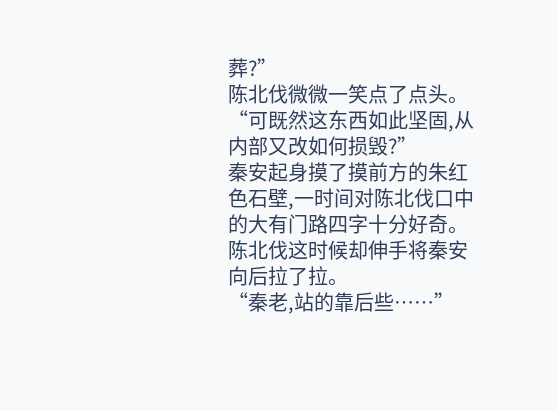葬?”
陈北伐微微一笑点了点头。
“可既然这东西如此坚固,从内部又改如何损毁?”
秦安起身摸了摸前方的朱红色石壁,一时间对陈北伐口中的大有门路四字十分好奇。
陈北伐这时候却伸手将秦安向后拉了拉。
“秦老,站的靠后些……”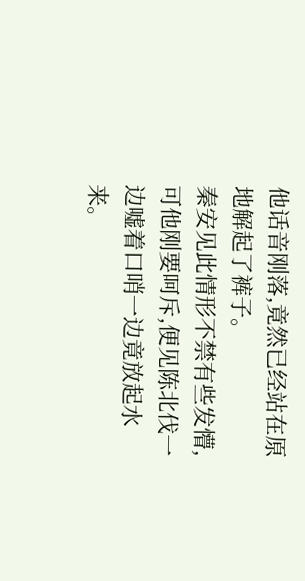他话音刚落,竟然已经站在原地解起了裤子。
秦安见此情形不禁有些发懵,可他刚要呵斥,便见陈北伐一边嘘着口哨一边竟放起水来。